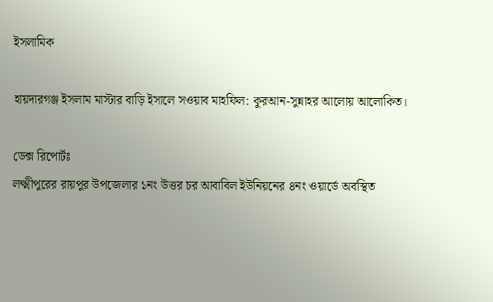ইসলামিক

হায়দারগঞ্জ ইসলাম মাস্টার বাড়ি ইসালে সওয়াব মাহফিল: কুরআন-সুন্নাহর আলোয় আলোকিত।

ডেক্স রিপোর্টঃ
লক্ষ্মীপুরের রায়পুর উপজেলার ১নং উত্তর চর আবাবিল ইউনিয়নের ৪নং ওয়ার্ডে অবস্থিত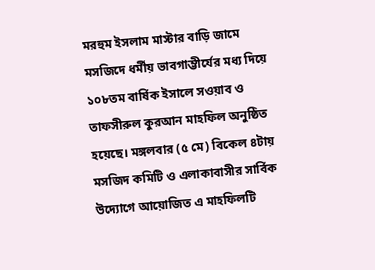মরহুম ইসলাম মাস্টার বাড়ি জামে মসজিদে ধর্মীয় ভাবগাম্ভীর্যের মধ্য দিয়ে ১০৮তম বার্ষিক ইসালে সওয়াব ও তাফসীরুল কুরআন মাহফিল অনুষ্ঠিত হয়েছে। মঙ্গলবার (৫ মে) বিকেল ৪টায় মসজিদ কমিটি ও এলাকাবাসীর সার্বিক উদ্যোগে আয়োজিত এ মাহফিলটি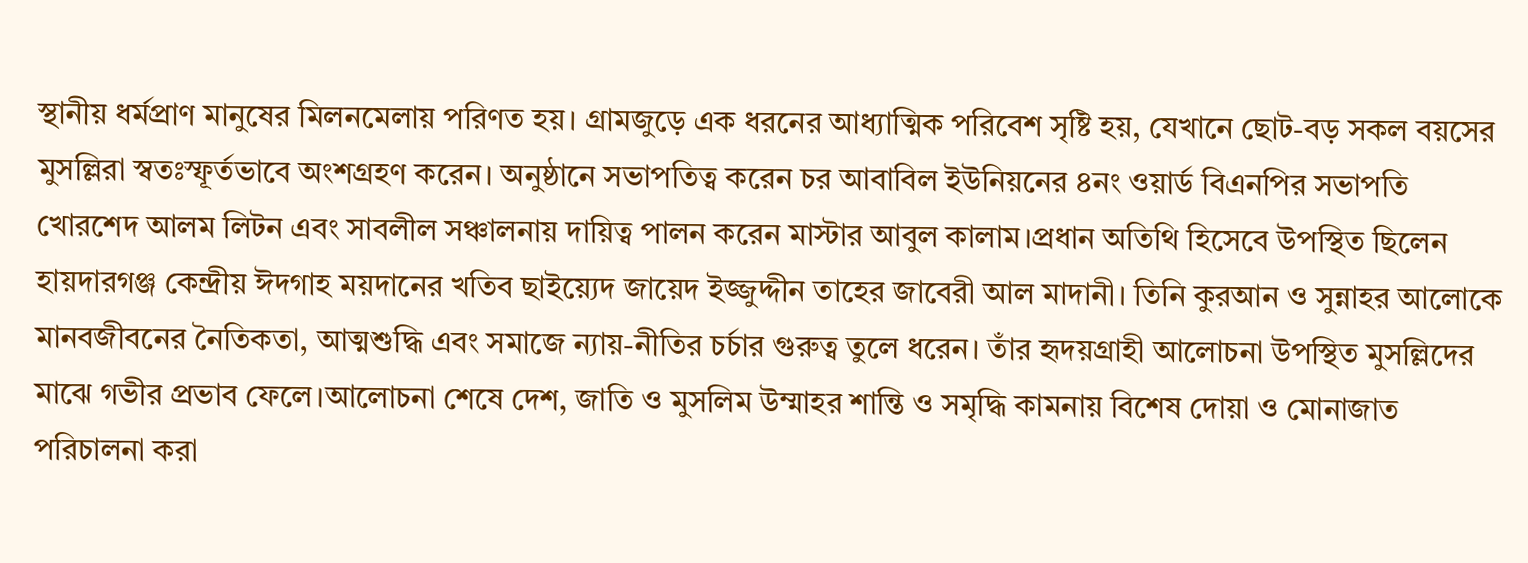স্থানীয় ধর্মপ্রাণ মানুষের মিলনমেলায় পরিণত হয়। গ্রামজুড়ে এক ধরনের আধ্যাত্মিক পরিবেশ সৃষ্টি হয়, যেখানে ছোট-বড় সকল বয়সের মুসল্লিরা স্বতঃস্ফূর্তভাবে অংশগ্রহণ করেন। অনুষ্ঠানে সভাপতিত্ব করেন চর আবাবিল ইউনিয়নের ৪নং ওয়ার্ড বিএনপির সভাপতি খোরশেদ আলম লিটন এবং সাবলীল সঞ্চালনায় দায়িত্ব পালন করেন মাস্টার আবুল কালাম।প্রধান অতিথি হিসেবে উপস্থিত ছিলেন হায়দারগঞ্জ কেন্দ্রীয় ঈদগাহ ময়দানের খতিব ছাইয়্যেদ জায়েদ ইজ্জুদ্দীন তাহের জাবেরী আল মাদানী। তিনি কুরআন ও সুন্নাহর আলোকে মানবজীবনের নৈতিকতা, আত্মশুদ্ধি এবং সমাজে ন্যায়-নীতির চর্চার গুরুত্ব তুলে ধরেন। তাঁর হৃদয়গ্রাহী আলোচনা উপস্থিত মুসল্লিদের মাঝে গভীর প্রভাব ফেলে।আলোচনা শেষে দেশ, জাতি ও মুসলিম উম্মাহর শান্তি ও সমৃদ্ধি কামনায় বিশেষ দোয়া ও মোনাজাত পরিচালনা করা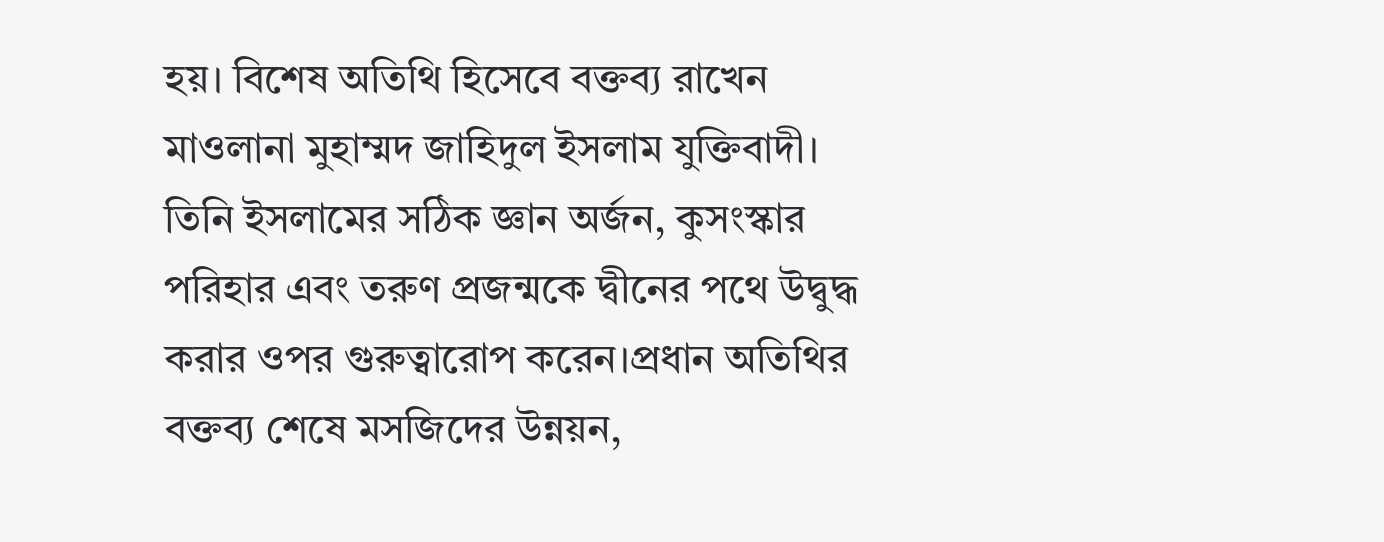হয়। বিশেষ অতিথি হিসেবে বক্তব্য রাখেন মাওলানা মুহাম্মদ জাহিদুল ইসলাম যুক্তিবাদী। তিনি ইসলামের সঠিক জ্ঞান অর্জন, কুসংস্কার পরিহার এবং তরুণ প্রজন্মকে দ্বীনের পথে উদ্বুদ্ধ করার ওপর গুরুত্বারোপ করেন।প্রধান অতিথির বক্তব্য শেষে মসজিদের উন্নয়ন,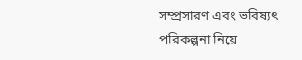সম্প্রসারণ এবং ভবিষ্যৎ পরিকল্পনা নিয়ে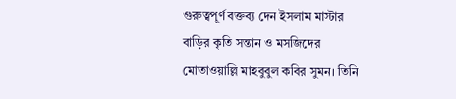গুরুত্বপূর্ণ বক্তব্য দেন ইসলাম মাস্টার বাড়ির কৃতি সন্তান ও মসজিদের মোতাওয়াল্লি মাহবুবুল কবির সুমন। তিনি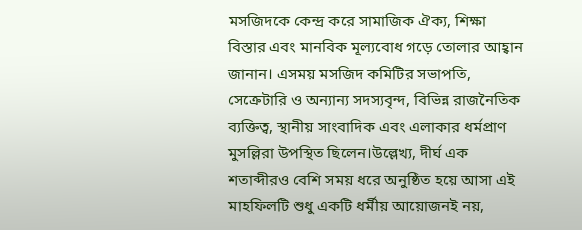মসজিদকে কেন্দ্র করে সামাজিক ঐক্য, শিক্ষা বিস্তার এবং মানবিক মূল্যবোধ গড়ে তোলার আহ্বান জানান। এসময় মসজিদ কমিটির সভাপতি, সেক্রেটারি ও অন্যান্য সদস্যবৃন্দ, বিভিন্ন রাজনৈতিক ব্যক্তিত্ব, স্থানীয় সাংবাদিক এবং এলাকার ধর্মপ্রাণ মুসল্লিরা উপস্থিত ছিলেন।উল্লেখ্য, দীর্ঘ এক শতাব্দীরও বেশি সময় ধরে অনুষ্ঠিত হয়ে আসা এই মাহফিলটি শুধু একটি ধর্মীয় আয়োজনই নয়,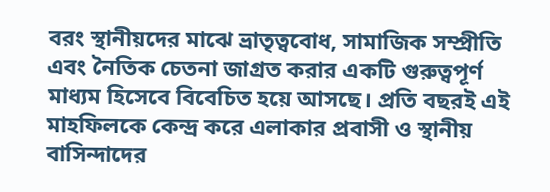বরং স্থানীয়দের মাঝে ভ্রাতৃত্ববোধ, সামাজিক সম্প্রীতি এবং নৈতিক চেতনা জাগ্রত করার একটি গুরুত্বপূর্ণ মাধ্যম হিসেবে বিবেচিত হয়ে আসছে। প্রতি বছরই এই মাহফিলকে কেন্দ্র করে এলাকার প্রবাসী ও স্থানীয় বাসিন্দাদের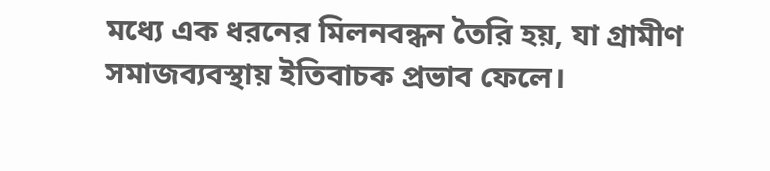মধ্যে এক ধরনের মিলনবন্ধন তৈরি হয়, যা গ্রামীণ সমাজব্যবস্থায় ইতিবাচক প্রভাব ফেলে।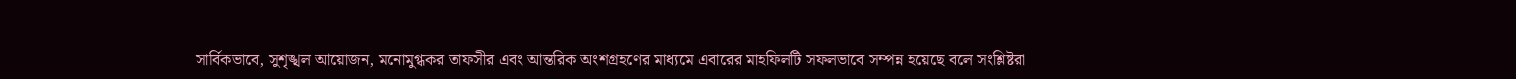সার্বিকভাবে, সুশৃঙ্খল আয়োজন, মনোমুগ্ধকর তাফসীর এবং আন্তরিক অংশগ্রহণের মাধ্যমে এবারের মাহফিলটি সফলভাবে সম্পন্ন হয়েছে বলে সংশ্লিষ্টরা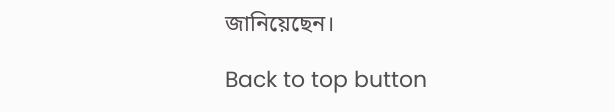জানিয়েছেন।

Back to top button